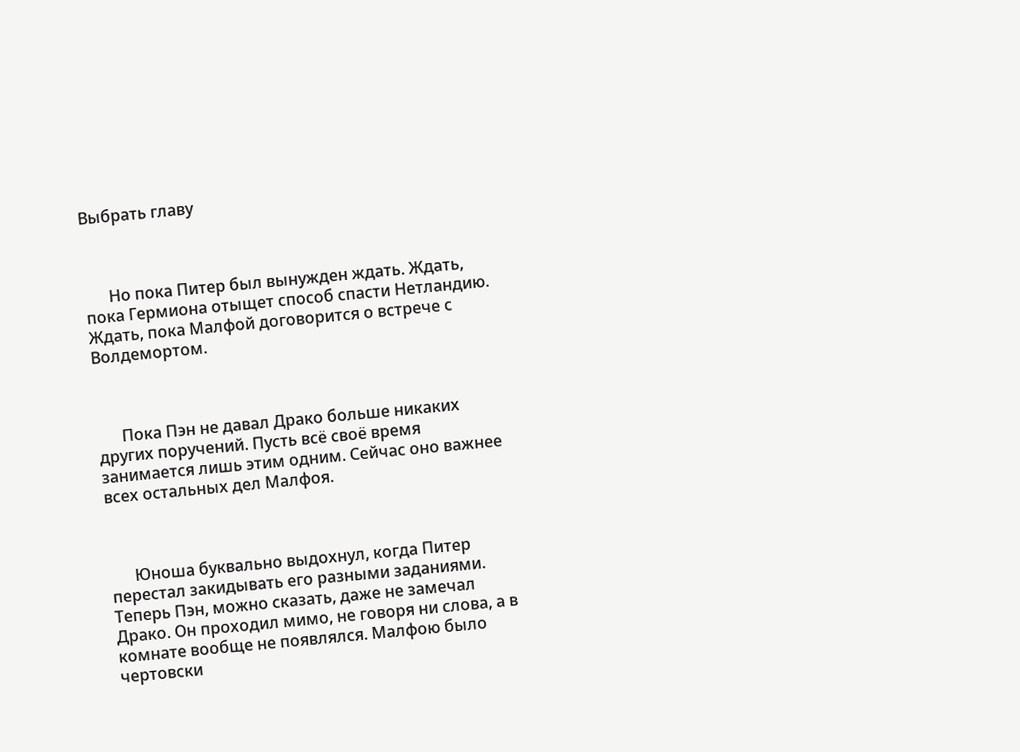Выбрать главу



      Но пока Питер был вынужден ждать. Ждать, пока Гермиона отыщет способ спасти Нетландию. Ждать, пока Малфой договорится о встрече с Волдемортом.



      Пока Пэн не давал Драко больше никаких других поручений. Пусть всё своё время занимается лишь этим одним. Сейчас оно важнее всех остальных дел Малфоя.



      Юноша буквально выдохнул, когда Питер перестал закидывать его разными заданиями. Теперь Пэн, можно сказать, даже не замечал Драко. Он проходил мимо, не говоря ни слова, а в комнате вообще не появлялся. Малфою было чертовски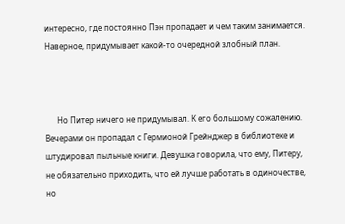интересно, где постоянно Пэн пропадает и чем таким занимается. Наверное, придумывает какой-то очередной злобный план.



      Но Питер ничего не придумывал. К его большому сожалению. Вечерами он пропадал с Гермионой Грейнджер в библиотеке и штудировал пыльные книги. Девушка говорила, что ему, Питеру, не обязательно приходить, что ей лучше работать в одиночестве, но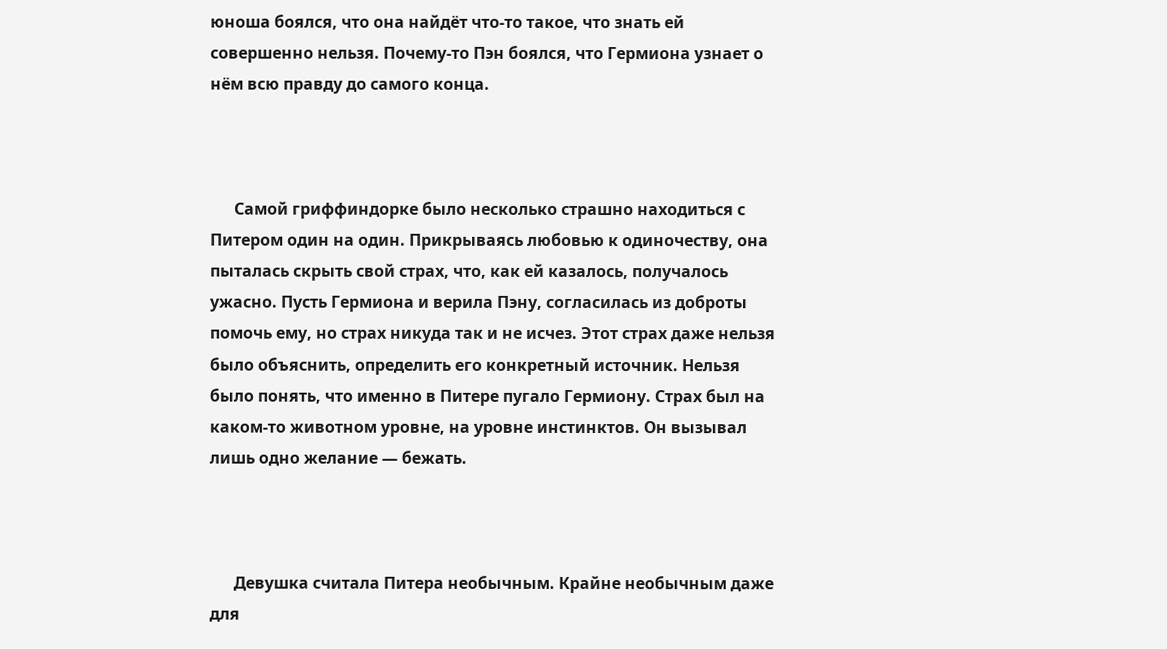юноша боялся, что она найдёт что-то такое, что знать ей совершенно нельзя. Почему-то Пэн боялся, что Гермиона узнает о нём всю правду до самого конца.



      Самой гриффиндорке было несколько страшно находиться с Питером один на один. Прикрываясь любовью к одиночеству, она пыталась скрыть свой страх, что, как ей казалось, получалось ужасно. Пусть Гермиона и верила Пэну, согласилась из доброты помочь ему, но страх никуда так и не исчез. Этот страх даже нельзя было объяснить, определить его конкретный источник. Нельзя было понять, что именно в Питере пугало Гермиону. Страх был на каком-то животном уровне, на уровне инстинктов. Он вызывал лишь одно желание — бежать.



      Девушка считала Питера необычным. Крайне необычным даже для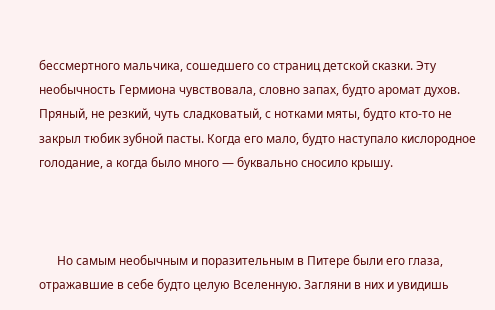бессмертного мальчика, сошедшего со страниц детской сказки. Эту необычность Гермиона чувствовала, словно запах, будто аромат духов. Пряный, не резкий, чуть сладковатый, с нотками мяты, будто кто-то не закрыл тюбик зубной пасты. Когда его мало, будто наступало кислородное голодание, а когда было много — буквально сносило крышу.



      Но самым необычным и поразительным в Питере были его глаза, отражавшие в себе будто целую Вселенную. Загляни в них и увидишь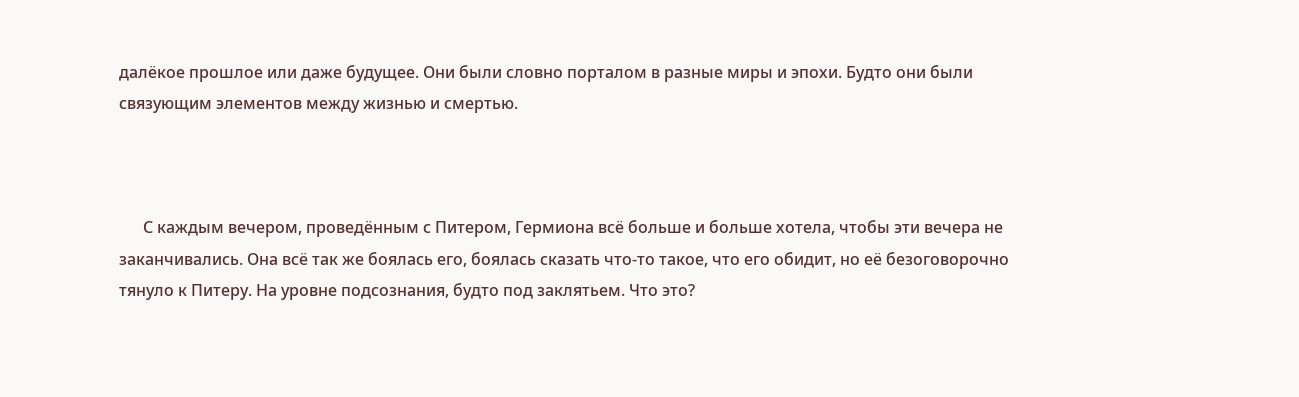далёкое прошлое или даже будущее. Они были словно порталом в разные миры и эпохи. Будто они были связующим элементов между жизнью и смертью.



      С каждым вечером, проведённым с Питером, Гермиона всё больше и больше хотела, чтобы эти вечера не заканчивались. Она всё так же боялась его, боялась сказать что-то такое, что его обидит, но её безоговорочно тянуло к Питеру. На уровне подсознания, будто под заклятьем. Что это?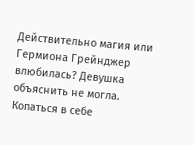Действительно магия или Гермиона Грейнджер влюбилась? Девушка объяснить не могла. Копаться в себе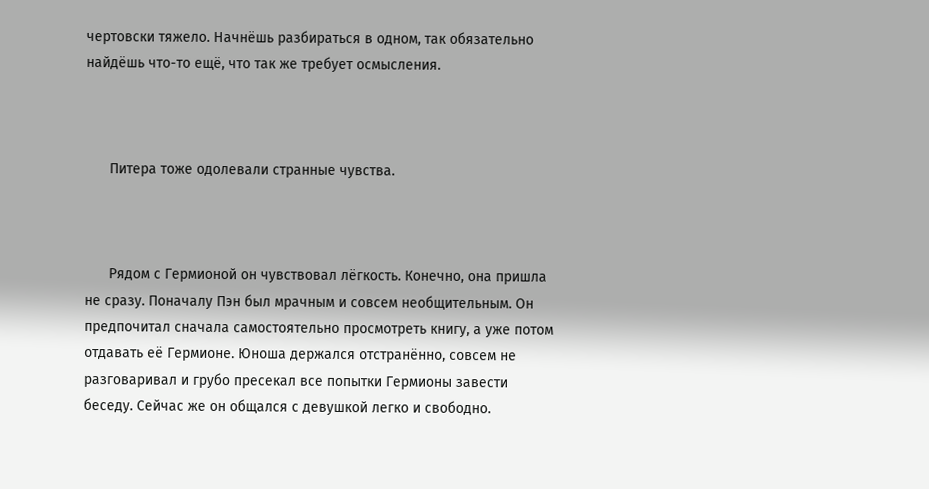чертовски тяжело. Начнёшь разбираться в одном, так обязательно найдёшь что-то ещё, что так же требует осмысления.



      Питера тоже одолевали странные чувства.



      Рядом с Гермионой он чувствовал лёгкость. Конечно, она пришла не сразу. Поначалу Пэн был мрачным и совсем необщительным. Он предпочитал сначала самостоятельно просмотреть книгу, а уже потом отдавать её Гермионе. Юноша держался отстранённо, совсем не разговаривал и грубо пресекал все попытки Гермионы завести беседу. Сейчас же он общался с девушкой легко и свободно.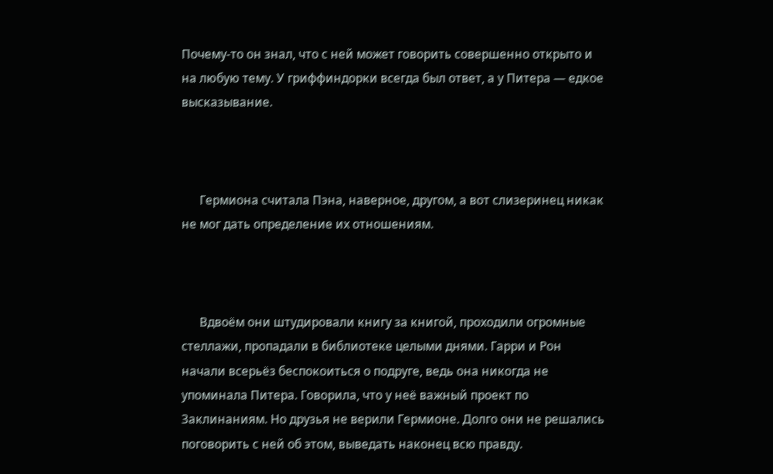Почему-то он знал, что с ней может говорить совершенно открыто и на любую тему. У гриффиндорки всегда был ответ, а у Питера — едкое высказывание.



      Гермиона считала Пэна, наверное, другом, а вот слизеринец никак не мог дать определение их отношениям.



      Вдвоём они штудировали книгу за книгой, проходили огромные стеллажи, пропадали в библиотеке целыми днями. Гарри и Рон начали всерьёз беспокоиться о подруге, ведь она никогда не упоминала Питера. Говорила, что у неё важный проект по Заклинаниям. Но друзья не верили Гермионе. Долго они не решались поговорить с ней об этом, выведать наконец всю правду.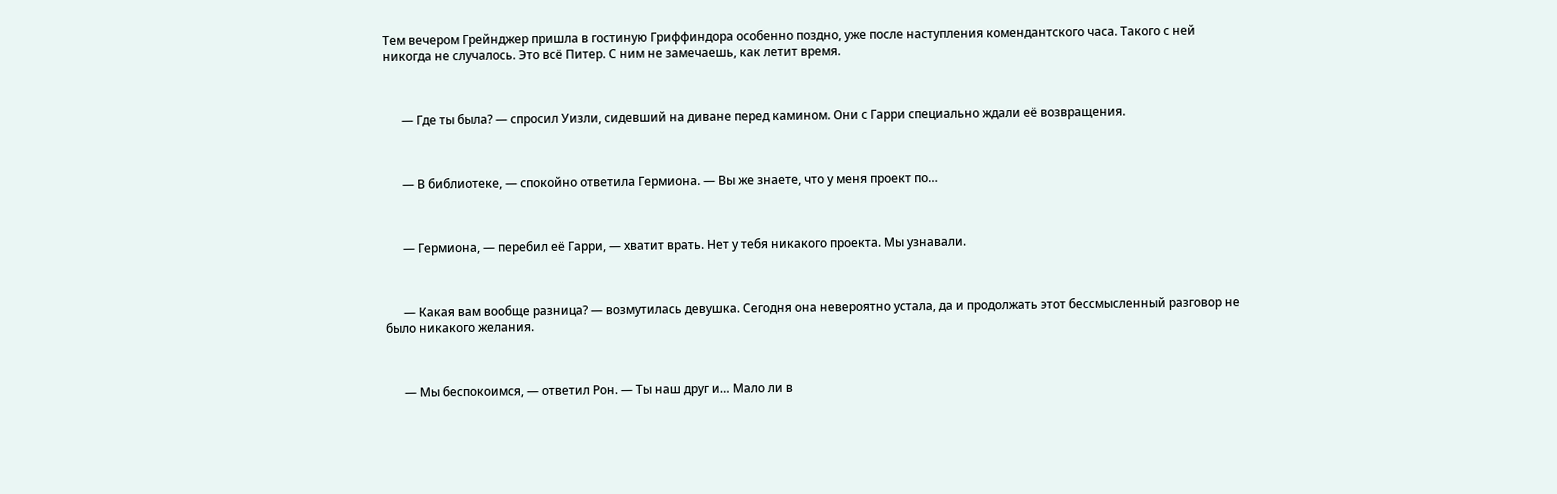Тем вечером Грейнджер пришла в гостиную Гриффиндора особенно поздно, уже после наступления комендантского часа. Такого с ней никогда не случалось. Это всё Питер. С ним не замечаешь, как летит время.



      — Где ты была? — спросил Уизли, сидевший на диване перед камином. Они с Гарри специально ждали её возвращения.



      — В библиотеке, — спокойно ответила Гермиона. — Вы же знаете, что у меня проект по…



      — Гермиона, — перебил её Гарри, — хватит врать. Нет у тебя никакого проекта. Мы узнавали.



      — Какая вам вообще разница? — возмутилась девушка. Сегодня она невероятно устала, да и продолжать этот бессмысленный разговор не было никакого желания.



      — Мы беспокоимся, — ответил Рон. — Ты наш друг и… Мало ли в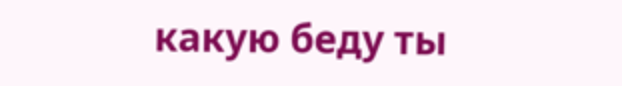какую беду ты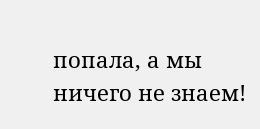попала, а мы ничего не знаем!